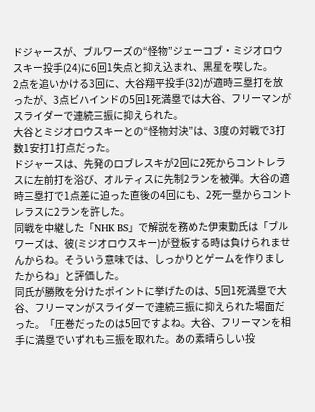ドジャースが、ブルワーズの“怪物”ジェーコブ・ミジオロウスキー投手(24)に6回1失点と抑え込まれ、黒星を喫した。
2点を追いかける3回に、大谷翔平投手(32)が適時三塁打を放ったが、3点ビハインドの5回1死満塁では大谷、フリーマンがスライダーで連続三振に抑えられた。
大谷とミジオロウスキーとの“怪物対決”は、3度の対戦で3打数1安打1打点だった。
ドジャースは、先発のロブレスキが2回に2死からコントレラスに左前打を浴び、オルティスに先制2ランを被弾。大谷の適時三塁打で1点差に迫った直後の4回にも、2死一塁からコントレラスに2ランを許した。
同戦を中継した「NHK BS」で解説を務めた伊東勤氏は「ブルワーズは、彼(ミジオロウスキー)が登板する時は負けられませんからね。そういう意味では、しっかりとゲームを作りましたからね」と評価した。
同氏が勝敗を分けたポイントに挙げたのは、5回1死満塁で大谷、フリーマンがスライダーで連続三振に抑えられた場面だった。「圧巻だったのは5回ですよね。大谷、フリーマンを相手に満塁でいずれも三振を取れた。あの素晴らしい投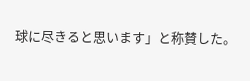球に尽きると思います」と称賛した。